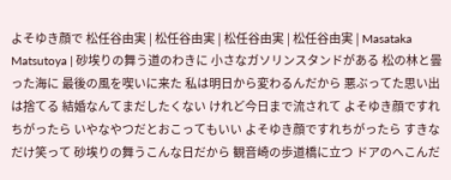よそゆき顔で 松任谷由実 | 松任谷由実 | 松任谷由実 | 松任谷由実 | Masataka Matsutoya | 砂埃りの舞う道のわきに 小さなガソリンスタンドがある 松の林と曇った海に 最後の風を喫いに来た 私は明日から変わるんだから 悪ぶってた思い出は捨てる 結婚なんてまだしたくない けれど今日まで流されて よそゆき顔ですれちがったら いやなやつだとおこってもいい よそゆき顔ですれちがったら すきなだけ笑って 砂埃りの舞うこんな日だから 観音崎の歩道橋に立つ ドアのへこんだ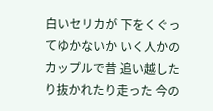白いセリカが 下をくぐってゆかないか いく人かのカップルで昔 追い越したり抜かれたり走った 今の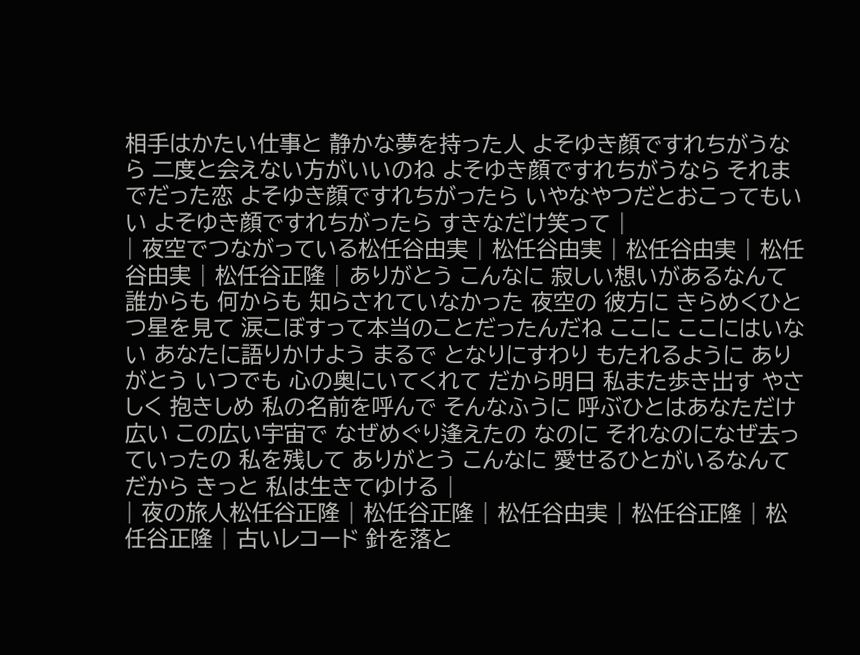相手はかたい仕事と 静かな夢を持った人 よそゆき顔ですれちがうなら 二度と会えない方がいいのね よそゆき顔ですれちがうなら それまでだった恋 よそゆき顔ですれちがったら いやなやつだとおこってもいい よそゆき顔ですれちがったら すきなだけ笑って |
| 夜空でつながっている松任谷由実 | 松任谷由実 | 松任谷由実 | 松任谷由実 | 松任谷正隆 | ありがとう こんなに 寂しい想いがあるなんて 誰からも 何からも 知らされていなかった 夜空の 彼方に きらめくひとつ星を見て 涙こぼすって本当のことだったんだね ここに ここにはいない あなたに語りかけよう まるで となりにすわり もたれるように ありがとう いつでも 心の奥にいてくれて だから明日 私また歩き出す やさしく 抱きしめ 私の名前を呼んで そんなふうに 呼ぶひとはあなただけ 広い この広い宇宙で なぜめぐり逢えたの なのに それなのになぜ去っていったの 私を残して ありがとう こんなに 愛せるひとがいるなんて だから きっと 私は生きてゆける |
| 夜の旅人松任谷正隆 | 松任谷正隆 | 松任谷由実 | 松任谷正隆 | 松任谷正隆 | 古いレコード 針を落と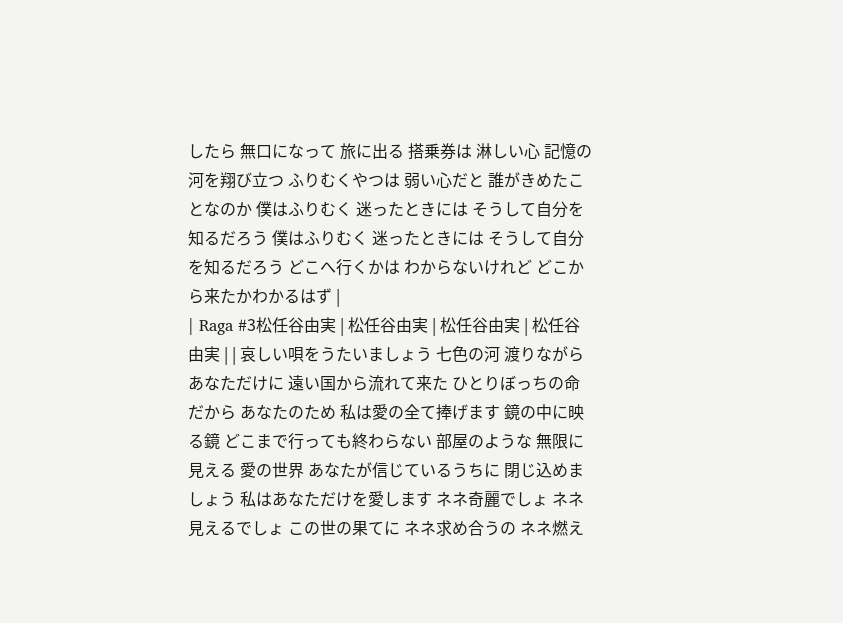したら 無口になって 旅に出る 搭乗券は 淋しい心 記憶の河を翔び立つ ふりむくやつは 弱い心だと 誰がきめたことなのか 僕はふりむく 迷ったときには そうして自分を知るだろう 僕はふりむく 迷ったときには そうして自分を知るだろう どこへ行くかは わからないけれど どこから来たかわかるはず |
| Raga #3松任谷由実 | 松任谷由実 | 松任谷由実 | 松任谷由実 | | 哀しい唄をうたいましょう 七色の河 渡りながら あなただけに 遠い国から流れて来た ひとりぼっちの命だから あなたのため 私は愛の全て捧げます 鏡の中に映る鏡 どこまで行っても終わらない 部屋のような 無限に見える 愛の世界 あなたが信じているうちに 閉じ込めましょう 私はあなただけを愛します ネネ奇麗でしょ ネネ見えるでしょ この世の果てに ネネ求め合うの ネネ燃え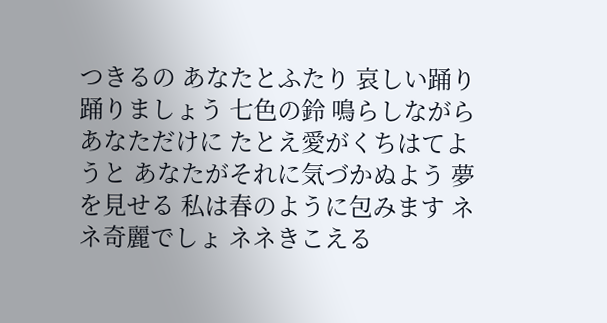つきるの あなたとふたり 哀しい踊り 踊りましょう 七色の鈴 鳴らしながら あなただけに たとえ愛がくちはてようと あなたがそれに気づかぬよう 夢を見せる 私は春のように包みます ネネ奇麗でしょ ネネきこえる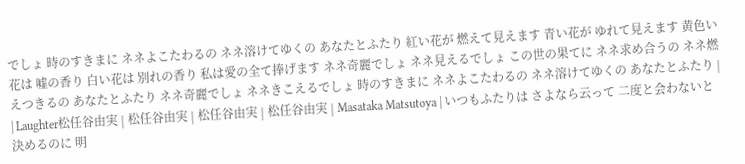でしょ 時のすきまに ネネよこたわるの ネネ溶けてゆくの あなたとふたり 紅い花が 燃えて見えます 青い花が ゆれて見えます 黄色い花は 嘘の香り 白い花は 別れの香り 私は愛の全て捧げます ネネ奇麗でしょ ネネ見えるでしょ この世の果てに ネネ求め合うの ネネ燃えつきるの あなたとふたり ネネ奇麗でしょ ネネきこえるでしょ 時のすきまに ネネよこたわるの ネネ溶けてゆくの あなたとふたり |
| Laughter松任谷由実 | 松任谷由実 | 松任谷由実 | 松任谷由実 | Masataka Matsutoya | いつもふたりは さよなら云って 二度と会わないと決めるのに 明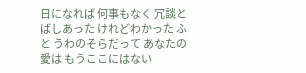日になれば 何事もなく 冗談とばしあった けれどわかった ふと うわのそらだって あなたの愛は もうここにはない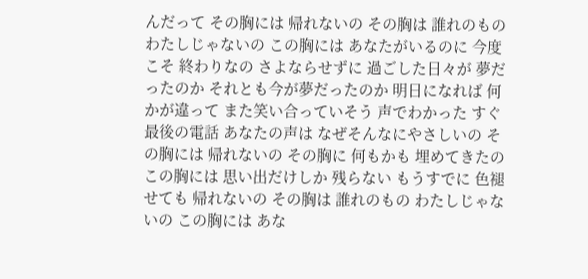んだって その胸には 帰れないの その胸は 誰れのもの わたしじゃないの この胸には あなたがいるのに 今度こそ 終わりなの さよならせずに 過ごした日々が 夢だったのか それとも今が夢だったのか 明日になれば 何かが違って また笑い合っていそう 声でわかった すぐ 最後の電話 あなたの声は なぜそんなにやさしいの その胸には 帰れないの その胸に 何もかも 埋めてきたの この胸には 思い出だけしか 残らない もうすでに 色褪せても 帰れないの その胸は 誰れのもの わたしじゃないの この胸には あな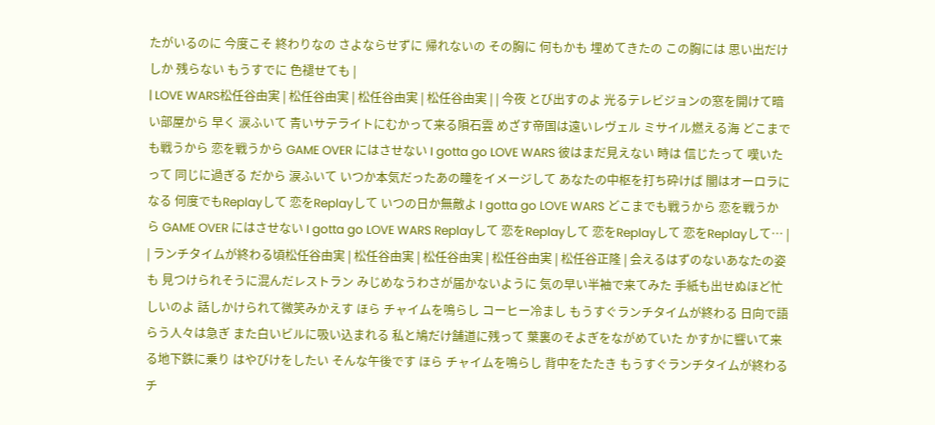たがいるのに 今度こそ 終わりなの さよならせずに 帰れないの その胸に 何もかも 埋めてきたの この胸には 思い出だけしか 残らない もうすでに 色褪せても |
| LOVE WARS松任谷由実 | 松任谷由実 | 松任谷由実 | 松任谷由実 | | 今夜 とび出すのよ 光るテレビジョンの窓を開けて暗い部屋から 早く 涙ふいて 青いサテライトにむかって来る隕石雲 めざす帝国は遠いレヴェル ミサイル燃える海 どこまでも戦うから 恋を戦うから GAME OVER にはさせない I gotta go LOVE WARS 彼はまだ見えない 時は 信じたって 嘆いたって 同じに過ぎる だから 涙ふいて いつか本気だったあの瞳をイメージして あなたの中枢を打ち砕けば 闇はオーロラになる 何度でもReplayして 恋をReplayして いつの日か無敵よ I gotta go LOVE WARS どこまでも戦うから 恋を戦うから GAME OVER にはさせない I gotta go LOVE WARS Replayして 恋をReplayして 恋をReplayして 恋をReplayして… |
| ランチタイムが終わる頃松任谷由実 | 松任谷由実 | 松任谷由実 | 松任谷由実 | 松任谷正隆 | 会えるはずのないあなたの姿も 見つけられそうに混んだレストラン みじめなうわさが届かないように 気の早い半袖で来てみた 手紙も出せぬほど忙しいのよ 話しかけられて微笑みかえす ほら チャイムを鳴らし コーヒー冷まし もうすぐランチタイムが終わる 日向で語らう人々は急ぎ また白いビルに吸い込まれる 私と鳩だけ舗道に残って 葉裏のそよぎをながめていた かすかに響いて来る地下鉄に乗り はやびけをしたい そんな午後です ほら チャイムを鳴らし 背中をたたき もうすぐランチタイムが終わる チ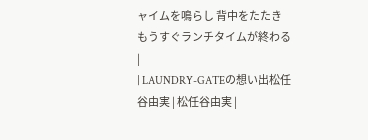ャイムを鳴らし 背中をたたき もうすぐランチタイムが終わる |
| LAUNDRY-GATEの想い出松任谷由実 | 松任谷由実 |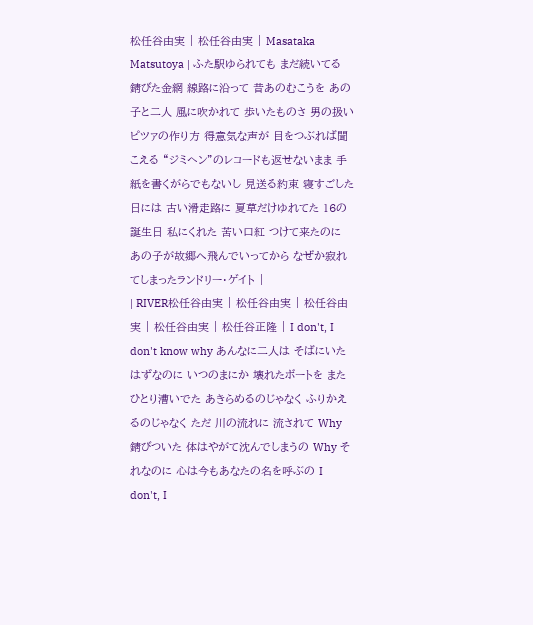松任谷由実 | 松任谷由実 | Masataka Matsutoya | ふた駅ゆられても まだ続いてる 錆びた金網 線路に沿って 昔あのむこうを あの子と二人 風に吹かれて 歩いたものさ 男の扱い ピツァの作り方 得意気な声が 目をつぶれば聞こえる “ジミヘン”のレコードも返せないまま 手紙を書くがらでもないし 見送る約束 寝すごした日には 古い滑走路に 夏草だけゆれてた 16の誕生日 私にくれた 苦い口紅 つけて来たのに あの子が故郷へ飛んでいってから なぜか寂れてしまったランドリー・ゲイト |
| RIVER松任谷由実 | 松任谷由実 | 松任谷由実 | 松任谷由実 | 松任谷正隆 | I don't, I don't know why あんなに二人は そばにいたはずなのに いつのまにか 壊れたボートを またひとり漕いでた あきらめるのじゃなく ふりかえるのじゃなく ただ 川の流れに 流されて Why 錆びついた 体はやがて沈んでしまうの Why それなのに 心は今もあなたの名を呼ぶの I don't, I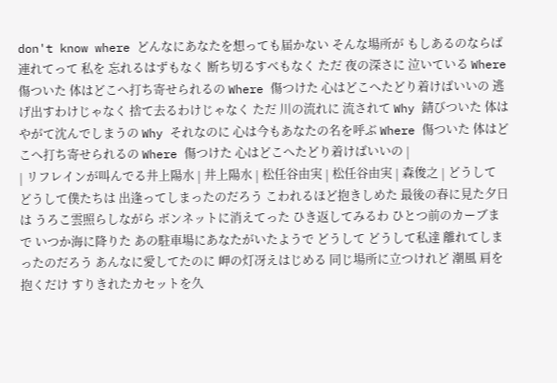don't know where どんなにあなたを想っても届かない そんな場所が もしあるのならば 連れてって 私を 忘れるはずもなく 断ち切るすべもなく ただ 夜の深さに 泣いている Where 傷ついた 体はどこへ打ち寄せられるの Where 傷つけた 心はどこへたどり着けばいいの 逃げ出すわけじゃなく 捨て去るわけじゃなく ただ 川の流れに 流されて Why 錆びついた 体はやがて沈んでしまうの Why それなのに 心は今もあなたの名を呼ぶ Where 傷ついた 体はどこへ打ち寄せられるの Where 傷つけた 心はどこへたどり着けばいいの |
| リフレインが叫んでる井上陽水 | 井上陽水 | 松任谷由実 | 松任谷由実 | 森俊之 | どうして どうして僕たちは 出逢ってしまったのだろう こわれるほど抱きしめた 最後の春に見た夕日は うろこ雲照らしながら ボンネットに消えてった ひき返してみるわ ひとつ前のカーブまで いつか海に降りた あの駐車場にあなたがいたようで どうして どうして私達 離れてしまったのだろう あんなに愛してたのに 岬の灯冴えはじめる 同じ場所に立つけれど 潮風 肩を抱くだけ すりきれたカセットを久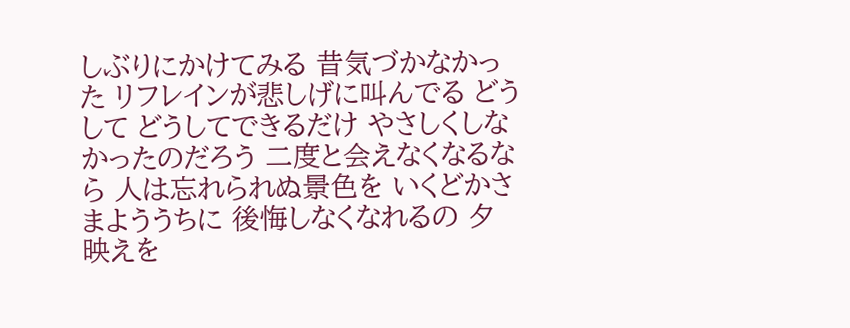しぶりにかけてみる 昔気づかなかった リフレインが悲しげに叫んでる どうして どうしてできるだけ やさしくしなかったのだろう 二度と会えなくなるなら 人は忘れられぬ景色を いくどかさまよううちに 後悔しなくなれるの 夕映えを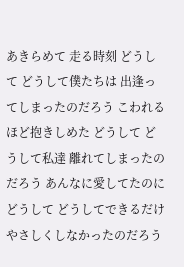あきらめて 走る時刻 どうして どうして僕たちは 出逢ってしまったのだろう こわれるほど抱きしめた どうして どうして私達 離れてしまったのだろう あんなに愛してたのに どうして どうしてできるだけ やさしくしなかったのだろう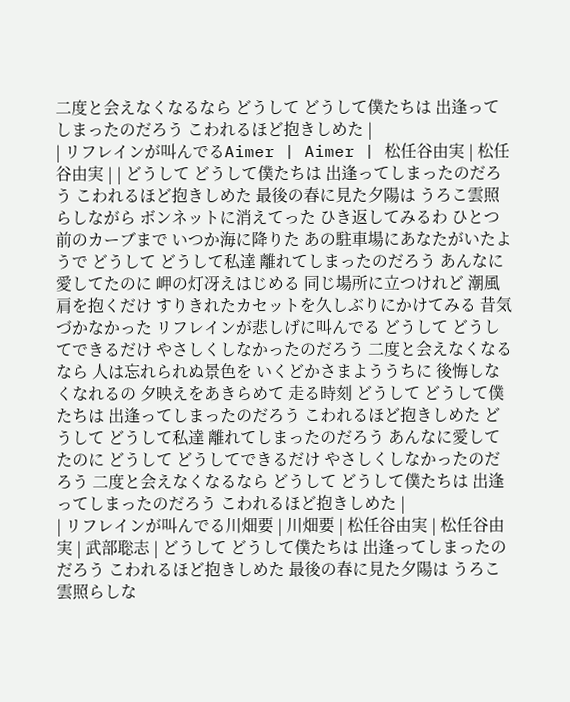二度と会えなくなるなら どうして どうして僕たちは 出逢ってしまったのだろう こわれるほど抱きしめた |
| リフレインが叫んでるAimer | Aimer | 松任谷由実 | 松任谷由実 | | どうして どうして僕たちは 出逢ってしまったのだろう こわれるほど抱きしめた 最後の春に見た夕陽は うろこ雲照らしながら ボンネットに消えてった ひき返してみるわ ひとつ前のカーブまで いつか海に降りた あの駐車場にあなたがいたようで どうして どうして私達 離れてしまったのだろう あんなに愛してたのに 岬の灯冴えはじめる 同じ場所に立つけれど 潮風 肩を抱くだけ すりきれたカセットを久しぶりにかけてみる 昔気づかなかった リフレインが悲しげに叫んでる どうして どうしてできるだけ やさしくしなかったのだろう 二度と会えなくなるなら 人は忘れられぬ景色を いくどかさまよううちに 後悔しなくなれるの 夕映えをあきらめて 走る時刻 どうして どうして僕たちは 出逢ってしまったのだろう こわれるほど抱きしめた どうして どうして私達 離れてしまったのだろう あんなに愛してたのに どうして どうしてできるだけ やさしくしなかったのだろう 二度と会えなくなるなら どうして どうして僕たちは 出逢ってしまったのだろう こわれるほど抱きしめた |
| リフレインが叫んでる川畑要 | 川畑要 | 松任谷由実 | 松任谷由実 | 武部聡志 | どうして どうして僕たちは 出逢ってしまったのだろう こわれるほど抱きしめた 最後の春に見た夕陽は うろこ雲照らしな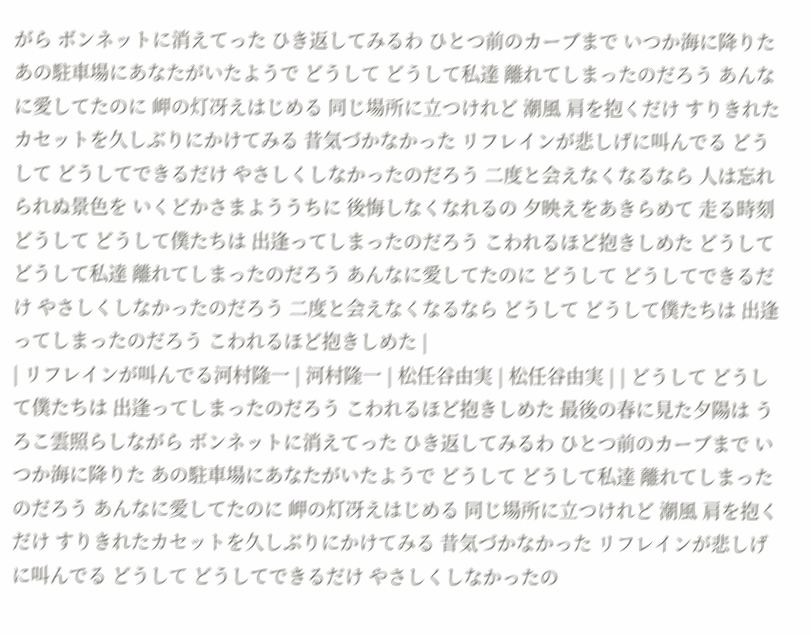がら ボンネットに消えてった ひき返してみるわ ひとつ前のカーブまで いつか海に降りた あの駐車場にあなたがいたようで どうして どうして私達 離れてしまったのだろう あんなに愛してたのに 岬の灯冴えはじめる 同じ場所に立つけれど 潮風 肩を抱くだけ すりきれたカセットを久しぶりにかけてみる 昔気づかなかった リフレインが悲しげに叫んでる どうして どうしてできるだけ やさしくしなかったのだろう 二度と会えなくなるなら 人は忘れられぬ景色を いくどかさまよううちに 後悔しなくなれるの 夕映えをあきらめて 走る時刻 どうして どうして僕たちは 出逢ってしまったのだろう こわれるほど抱きしめた どうして どうして私達 離れてしまったのだろう あんなに愛してたのに どうして どうしてできるだけ やさしくしなかったのだろう 二度と会えなくなるなら どうして どうして僕たちは 出逢ってしまったのだろう こわれるほど抱きしめた |
| リフレインが叫んでる河村隆一 | 河村隆一 | 松任谷由実 | 松任谷由実 | | どうして どうして僕たちは 出逢ってしまったのだろう こわれるほど抱きしめた 最後の春に見た夕陽は うろこ雲照らしながら ボンネットに消えてった ひき返してみるわ ひとつ前のカーブまで いつか海に降りた あの駐車場にあなたがいたようで どうして どうして私達 離れてしまったのだろう あんなに愛してたのに 岬の灯冴えはじめる 同じ場所に立つけれど 潮風 肩を抱くだけ すりきれたカセットを久しぶりにかけてみる 昔気づかなかった リフレインが悲しげに叫んでる どうして どうしてできるだけ やさしくしなかったの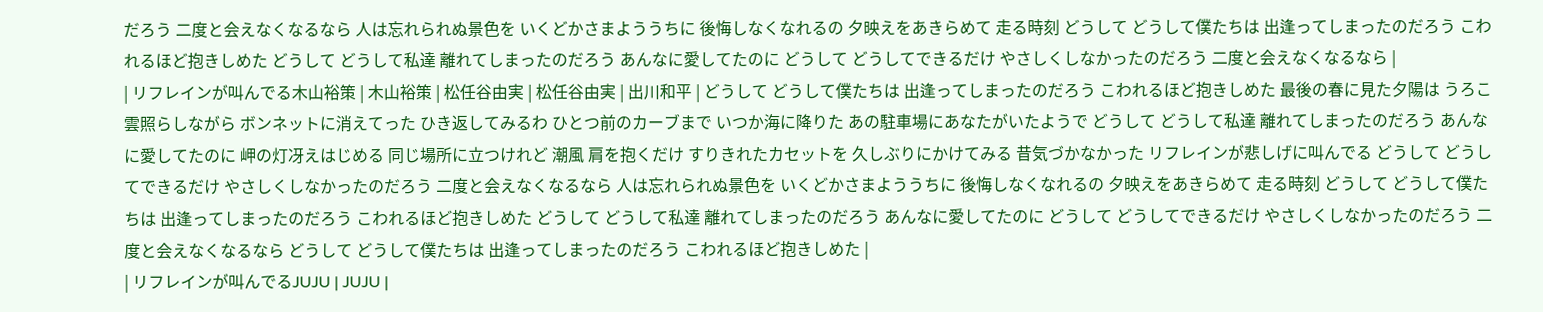だろう 二度と会えなくなるなら 人は忘れられぬ景色を いくどかさまよううちに 後悔しなくなれるの 夕映えをあきらめて 走る時刻 どうして どうして僕たちは 出逢ってしまったのだろう こわれるほど抱きしめた どうして どうして私達 離れてしまったのだろう あんなに愛してたのに どうして どうしてできるだけ やさしくしなかったのだろう 二度と会えなくなるなら |
| リフレインが叫んでる木山裕策 | 木山裕策 | 松任谷由実 | 松任谷由実 | 出川和平 | どうして どうして僕たちは 出逢ってしまったのだろう こわれるほど抱きしめた 最後の春に見た夕陽は うろこ雲照らしながら ボンネットに消えてった ひき返してみるわ ひとつ前のカーブまで いつか海に降りた あの駐車場にあなたがいたようで どうして どうして私達 離れてしまったのだろう あんなに愛してたのに 岬の灯冴えはじめる 同じ場所に立つけれど 潮風 肩を抱くだけ すりきれたカセットを 久しぶりにかけてみる 昔気づかなかった リフレインが悲しげに叫んでる どうして どうしてできるだけ やさしくしなかったのだろう 二度と会えなくなるなら 人は忘れられぬ景色を いくどかさまよううちに 後悔しなくなれるの 夕映えをあきらめて 走る時刻 どうして どうして僕たちは 出逢ってしまったのだろう こわれるほど抱きしめた どうして どうして私達 離れてしまったのだろう あんなに愛してたのに どうして どうしてできるだけ やさしくしなかったのだろう 二度と会えなくなるなら どうして どうして僕たちは 出逢ってしまったのだろう こわれるほど抱きしめた |
| リフレインが叫んでるJUJU | JUJU |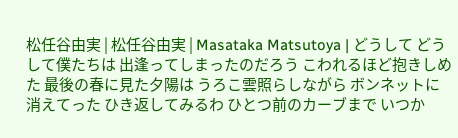松任谷由実 | 松任谷由実 | Masataka Matsutoya | どうして どうして僕たちは 出逢ってしまったのだろう こわれるほど抱きしめた 最後の春に見た夕陽は うろこ雲照らしながら ボンネットに消えてった ひき返してみるわ ひとつ前のカーブまで いつか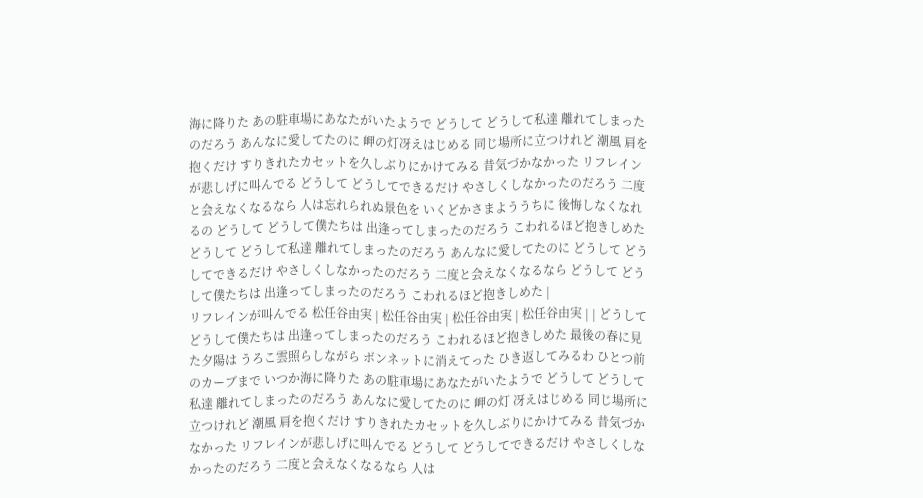海に降りた あの駐車場にあなたがいたようで どうして どうして私達 離れてしまったのだろう あんなに愛してたのに 岬の灯冴えはじめる 同じ場所に立つけれど 潮風 肩を抱くだけ すりきれたカセットを久しぶりにかけてみる 昔気づかなかった リフレインが悲しげに叫んでる どうして どうしてできるだけ やさしくしなかったのだろう 二度と会えなくなるなら 人は忘れられぬ景色を いくどかさまよううちに 後悔しなくなれるの どうして どうして僕たちは 出逢ってしまったのだろう こわれるほど抱きしめた どうして どうして私達 離れてしまったのだろう あんなに愛してたのに どうして どうしてできるだけ やさしくしなかったのだろう 二度と会えなくなるなら どうして どうして僕たちは 出逢ってしまったのだろう こわれるほど抱きしめた |
リフレインが叫んでる 松任谷由実 | 松任谷由実 | 松任谷由実 | 松任谷由実 | | どうして どうして僕たちは 出逢ってしまったのだろう こわれるほど抱きしめた 最後の春に見た夕陽は うろこ雲照らしながら ボンネットに消えてった ひき返してみるわ ひとつ前のカーブまで いつか海に降りた あの駐車場にあなたがいたようで どうして どうして私達 離れてしまったのだろう あんなに愛してたのに 岬の灯 冴えはじめる 同じ場所に立つけれど 潮風 肩を抱くだけ すりきれたカセットを久しぶりにかけてみる 昔気づかなかった リフレインが悲しげに叫んでる どうして どうしてできるだけ やさしくしなかったのだろう 二度と会えなくなるなら 人は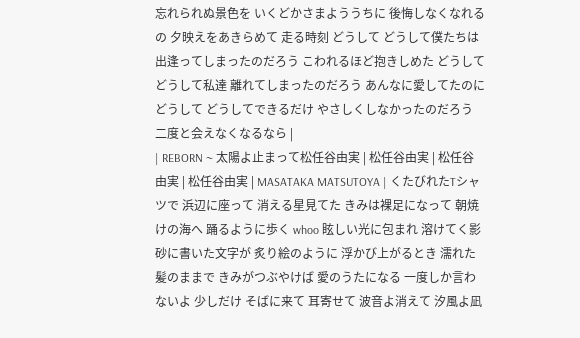忘れられぬ景色を いくどかさまよううちに 後悔しなくなれるの 夕映えをあきらめて 走る時刻 どうして どうして僕たちは 出逢ってしまったのだろう こわれるほど抱きしめた どうして どうして私達 離れてしまったのだろう あんなに愛してたのに どうして どうしてできるだけ やさしくしなかったのだろう 二度と会えなくなるなら |
| REBORN ~ 太陽よ止まって松任谷由実 | 松任谷由実 | 松任谷由実 | 松任谷由実 | MASATAKA MATSUTOYA | くたびれたTシャツで 浜辺に座って 消える星見てた きみは裸足になって 朝焼けの海へ 踊るように歩く whoo 眩しい光に包まれ 溶けてく影 砂に書いた文字が 炙り絵のように 浮かび上がるとき 濡れた髪のままで きみがつぶやけば 愛のうたになる 一度しか言わないよ 少しだけ そばに来て 耳寄せて 波音よ消えて 汐風よ凪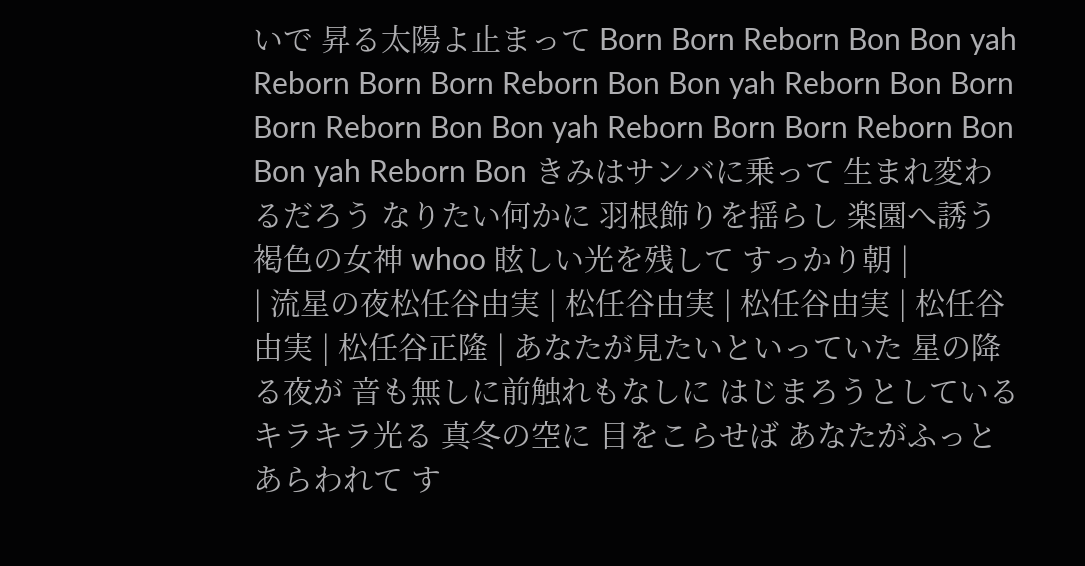いで 昇る太陽よ止まって Born Born Reborn Bon Bon yah Reborn Born Born Reborn Bon Bon yah Reborn Bon Born Born Reborn Bon Bon yah Reborn Born Born Reborn Bon Bon yah Reborn Bon きみはサンバに乗って 生まれ変わるだろう なりたい何かに 羽根飾りを揺らし 楽園へ誘う 褐色の女神 whoo 眩しい光を残して すっかり朝 |
| 流星の夜松任谷由実 | 松任谷由実 | 松任谷由実 | 松任谷由実 | 松任谷正隆 | あなたが見たいといっていた 星の降る夜が 音も無しに前触れもなしに はじまろうとしている キラキラ光る 真冬の空に 目をこらせば あなたがふっと あらわれて す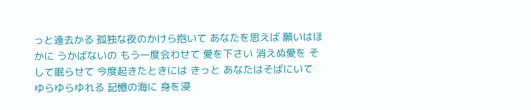っと遠去かる 孤独な夜のかけら抱いて あなたを思えば 願いはほかに うかばないの もう一度会わせて 愛を下さい 消えぬ愛を そして眠らせて 今度起きたときには きっと あなたはそばにいて ゆらゆらゆれる 記憶の海に 身を浸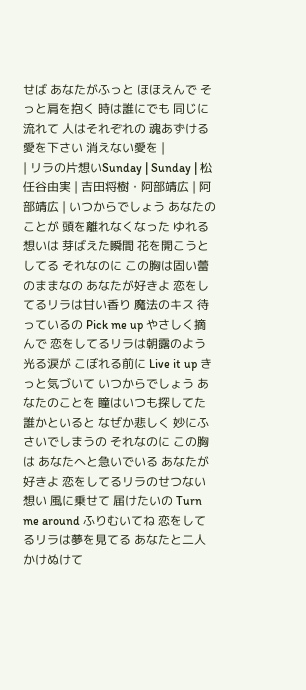せば あなたがふっと ほほえんで そっと肩を抱く 時は誰にでも 同じに流れて 人はそれぞれの 魂あずける 愛を下さい 消えない愛を |
| リラの片想いSunday | Sunday | 松任谷由実 | 吉田将樹・阿部靖広 | 阿部靖広 | いつからでしょう あなたのことが 頭を離れなくなった ゆれる想いは 芽ばえた瞬間 花を開こうとしてる それなのに この胸は固い蕾のままなの あなたが好きよ 恋をしてるリラは甘い香り 魔法のキス 待っているの Pick me up やさしく摘んで 恋をしてるリラは朝露のよう 光る涙が こぼれる前に Live it up きっと気づいて いつからでしょう あなたのことを 瞳はいつも探してた 誰かといると なぜか悲しく 妙にふさいでしまうの それなのに この胸は あなたへと急いでいる あなたが好きよ 恋をしてるリラのせつない想い 風に乗せて 届けたいの Turn me around ふりむいてね 恋をしてるリラは夢を見てる あなたと二人 かけぬけて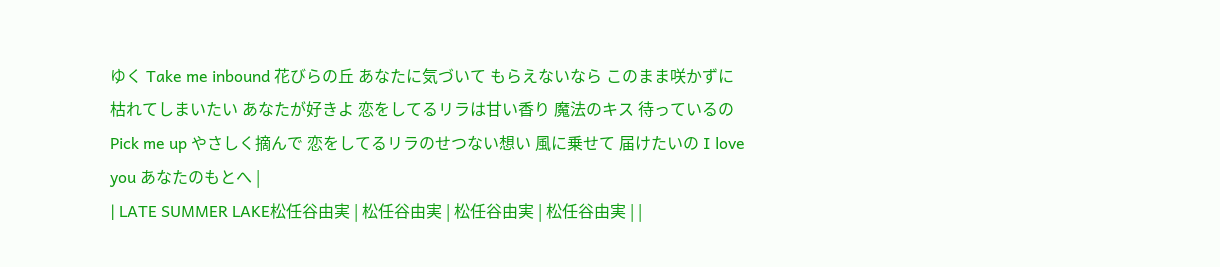ゆく Take me inbound 花びらの丘 あなたに気づいて もらえないなら このまま咲かずに 枯れてしまいたい あなたが好きよ 恋をしてるリラは甘い香り 魔法のキス 待っているの Pick me up やさしく摘んで 恋をしてるリラのせつない想い 風に乗せて 届けたいの I love you あなたのもとへ |
| LATE SUMMER LAKE松任谷由実 | 松任谷由実 | 松任谷由実 | 松任谷由実 | |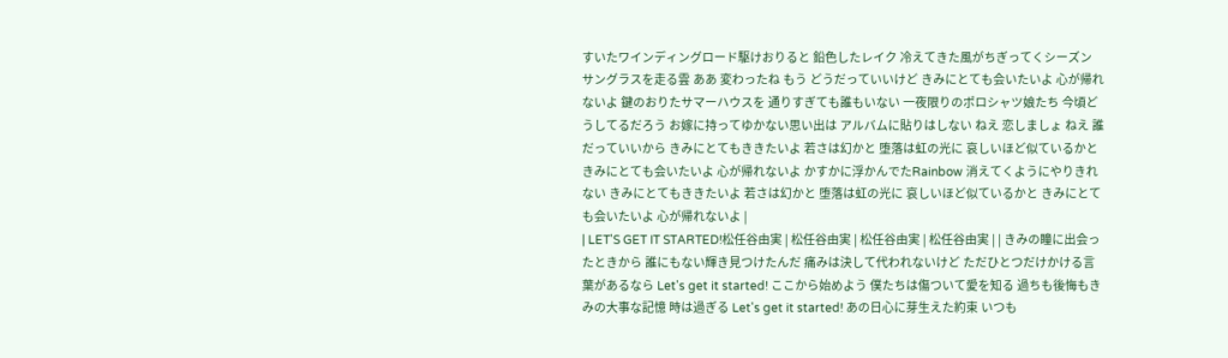すいたワインディングロード駆けおりると 鉛色したレイク 冷えてきた風がちぎってくシーズン サングラスを走る雲 ああ 変わったね もう どうだっていいけど きみにとても会いたいよ 心が帰れないよ 鍵のおりたサマーハウスを 通りすぎても誰もいない 一夜限りのポロシャツ娘たち 今頃どうしてるだろう お嫁に持ってゆかない思い出は アルバムに貼りはしない ねえ 恋しましょ ねえ 誰だっていいから きみにとてもききたいよ 若さは幻かと 堕落は虹の光に 哀しいほど似ているかと きみにとても会いたいよ 心が帰れないよ かすかに浮かんでたRainbow 消えてくようにやりきれない きみにとてもききたいよ 若さは幻かと 堕落は虹の光に 哀しいほど似ているかと きみにとても会いたいよ 心が帰れないよ |
| LET'S GET IT STARTED!松任谷由実 | 松任谷由実 | 松任谷由実 | 松任谷由実 | | きみの瞳に出会ったときから 誰にもない輝き見つけたんだ 痛みは決して代われないけど ただひとつだけかける言葉があるなら Let's get it started! ここから始めよう 僕たちは傷ついて愛を知る 過ちも後悔もきみの大事な記憶 時は過ぎる Let's get it started! あの日心に芽生えた約束 いつも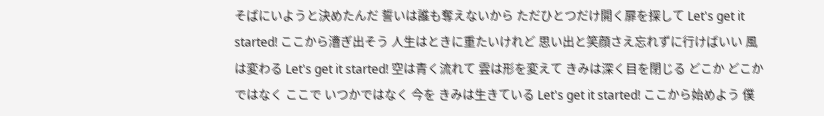そばにいようと決めたんだ 誓いは誰も奪えないから ただひとつだけ開く扉を探して Let's get it started! ここから漕ぎ出そう 人生はときに重たいけれど 思い出と笑顔さえ忘れずに行けばいい 風は変わる Let's get it started! 空は青く流れて 雲は形を変えて きみは深く目を閉じる どこか どこかではなく ここで いつかではなく 今を きみは生きている Let's get it started! ここから始めよう 僕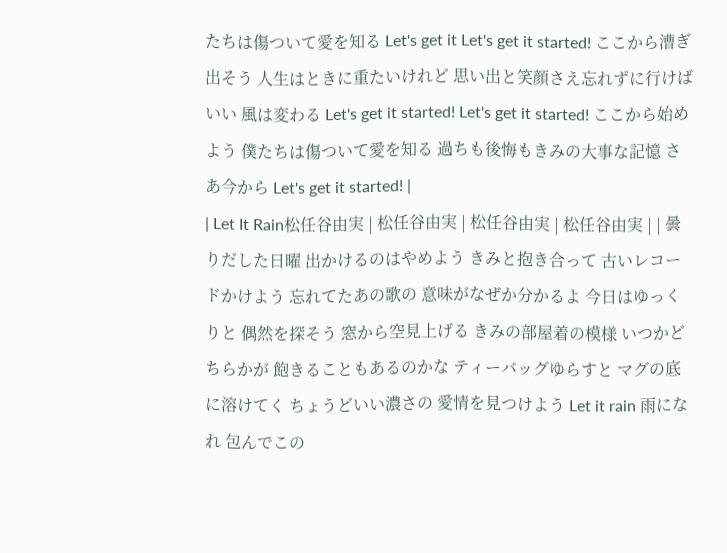たちは傷ついて愛を知る Let's get it Let's get it started! ここから漕ぎ出そう 人生はときに重たいけれど 思い出と笑顔さえ忘れずに行けばいい 風は変わる Let's get it started! Let's get it started! ここから始めよう 僕たちは傷ついて愛を知る 過ちも後悔もきみの大事な記憶 さあ今から Let's get it started! |
| Let It Rain松任谷由実 | 松任谷由実 | 松任谷由実 | 松任谷由実 | | 曇りだした日曜 出かけるのはやめよう きみと抱き合って 古いレコードかけよう 忘れてたあの歌の 意味がなぜか分かるよ 今日はゆっくりと 偶然を探そう 窓から空見上げる きみの部屋着の模様 いつかどちらかが 飽きることもあるのかな ティーバッグゆらすと マグの底に溶けてく ちょうどいい濃さの 愛情を見つけよう Let it rain 雨になれ 包んでこの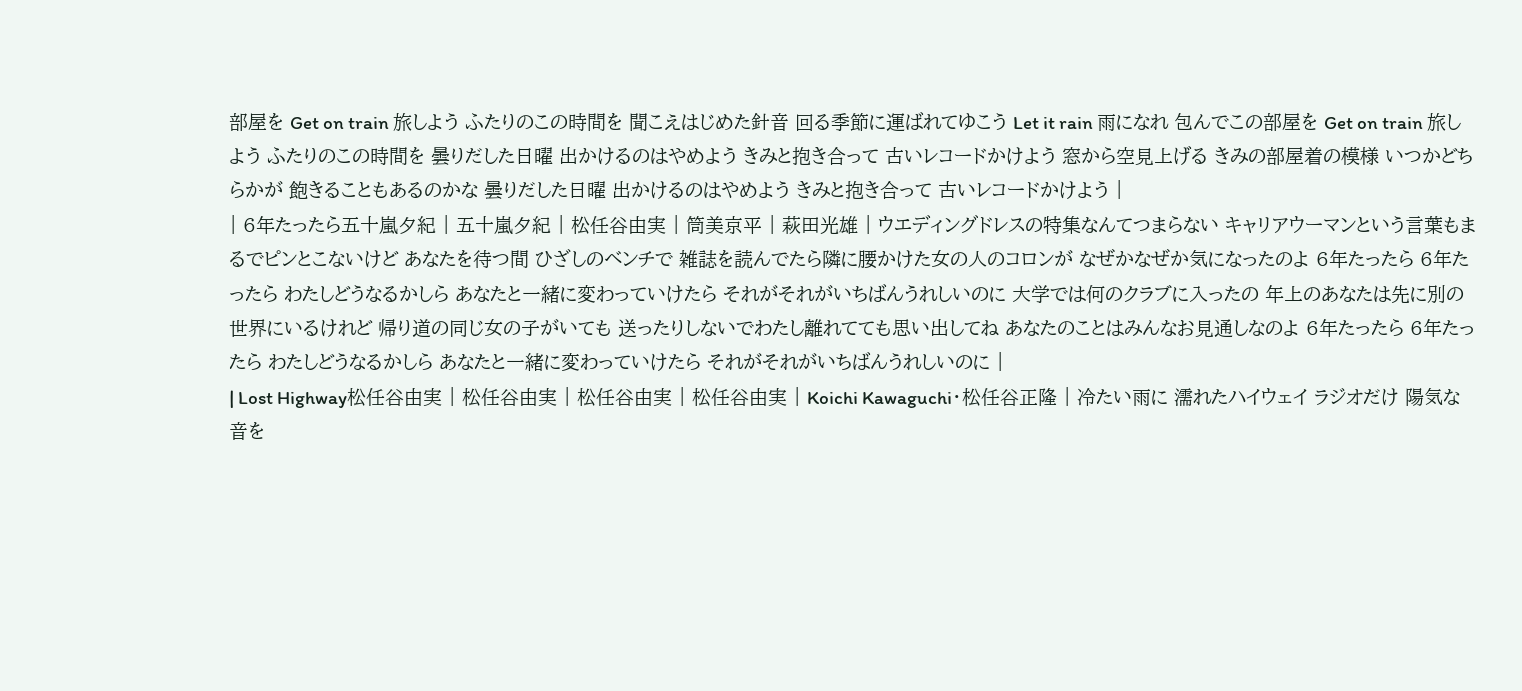部屋を Get on train 旅しよう ふたりのこの時間を 聞こえはじめた針音 回る季節に運ばれてゆこう Let it rain 雨になれ 包んでこの部屋を Get on train 旅しよう ふたりのこの時間を 曇りだした日曜 出かけるのはやめよう きみと抱き合って 古いレコードかけよう 窓から空見上げる きみの部屋着の模様 いつかどちらかが 飽きることもあるのかな 曇りだした日曜 出かけるのはやめよう きみと抱き合って 古いレコードかけよう |
| 6年たったら五十嵐夕紀 | 五十嵐夕紀 | 松任谷由実 | 筒美京平 | 萩田光雄 | ウエディングドレスの特集なんてつまらない キャリアウーマンという言葉もまるでピンとこないけど あなたを待つ間 ひざしのベンチで 雑誌を読んでたら隣に腰かけた女の人のコロンが なぜかなぜか気になったのよ 6年たったら 6年たったら わたしどうなるかしら あなたと一緒に変わっていけたら それがそれがいちばんうれしいのに 大学では何のクラブに入ったの 年上のあなたは先に別の世界にいるけれど 帰り道の同じ女の子がいても 送ったりしないでわたし離れてても思い出してね あなたのことはみんなお見通しなのよ 6年たったら 6年たったら わたしどうなるかしら あなたと一緒に変わっていけたら それがそれがいちばんうれしいのに |
| Lost Highway松任谷由実 | 松任谷由実 | 松任谷由実 | 松任谷由実 | Koichi Kawaguchi・松任谷正隆 | 冷たい雨に 濡れたハイウェイ ラジオだけ 陽気な音を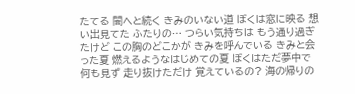たてる 闇へと続く きみのいない道 ぼくは窓に映る 想い出見てた ふたりの… つらい気持ちは もう通り過ぎたけど この胸のどこかが きみを呼んでいる きみと会った夏 燃えるようなはじめての夏 ぼくはただ夢中で 何も見ず 走り抜けただけ 覚えているの? 海の帰りの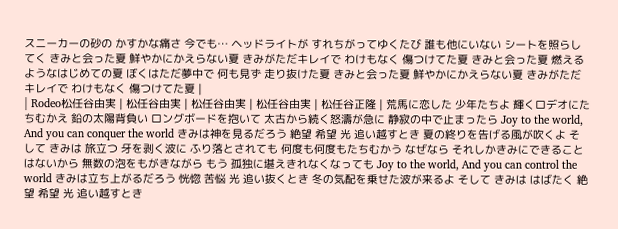スニーカーの砂の かすかな痛さ 今でも… ヘッドライトが すれちがってゆくたび 誰も他にいない シートを照らしてく きみと会った夏 鮮やかにかえらない夏 きみがただキレイで わけもなく 傷つけてた夏 きみと会った夏 燃えるようなはじめての夏 ぼくはただ夢中で 何も見ず 走り抜けた夏 きみと会った夏 鮮やかにかえらない夏 きみがただキレイで わけもなく 傷つけてた夏 |
| Rodeo松任谷由実 | 松任谷由実 | 松任谷由実 | 松任谷由実 | 松任谷正隆 | 荒馬に恋した 少年たちよ 輝くロデオにたちむかえ 鉛の太陽背負い ロングボードを抱いて 太古から続く怒濤が急に 静寂の中で止まったら Joy to the world, And you can conquer the world きみは神を見るだろう 絶望 希望 光 追い越すとき 夏の終りを告げる風が吹くよ そして きみは 旅立つ 牙を剥く波に ふり落とされても 何度も何度もたちむかう なぜなら それしかきみにできることはないから 無数の泡をもがきながら もう 孤独に堪えきれなくなっても Joy to the world, And you can control the world きみは立ち上がるだろう 恍惚 苦悩 光 追い抜くとき 冬の気配を乗せた波が来るよ そして きみは はばたく 絶望 希望 光 追い越すとき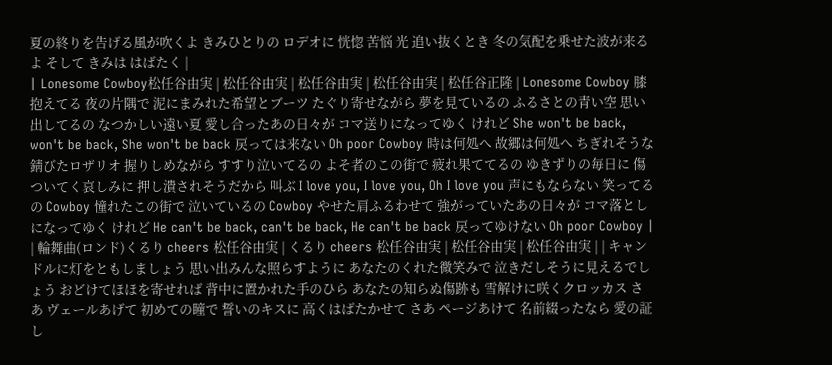夏の終りを告げる風が吹くよ きみひとりの ロデオに 恍惚 苦悩 光 追い抜くとき 冬の気配を乗せた波が来るよ そして きみは はばたく |
| Lonesome Cowboy松任谷由実 | 松任谷由実 | 松任谷由実 | 松任谷由実 | 松任谷正隆 | Lonesome Cowboy 膝抱えてる 夜の片隅で 泥にまみれた希望とブーツ たぐり寄せながら 夢を見ているの ふるさとの青い空 思い出してるの なつかしい遠い夏 愛し合ったあの日々が コマ送りになってゆく けれど She won't be back, won't be back, She won't be back 戻っては来ない Oh poor Cowboy 時は何処へ 故郷は何処へ ちぎれそうな錆びたロザリオ 握りしめながら すすり泣いてるの よそ者のこの街で 疲れ果ててるの ゆきずりの毎日に 傷ついてく哀しみに 押し潰されそうだから 叫ぶ I love you, I love you, Oh I love you 声にもならない 笑ってるの Cowboy 憧れたこの街で 泣いているの Cowboy やせた肩ふるわせて 強がっていたあの日々が コマ落としになってゆく けれど He can't be back, can't be back, He can't be back 戻ってゆけない Oh poor Cowboy |
| 輪舞曲(ロンド)くるり cheers 松任谷由実 | くるり cheers 松任谷由実 | 松任谷由実 | 松任谷由実 | | キャンドルに灯をともしましょう 思い出みんな照らすように あなたのくれた微笑みで 泣きだしそうに見えるでしょう おどけてほほを寄せれば 背中に置かれた手のひら あなたの知らぬ傷跡も 雪解けに咲くクロッカス さあ ヴェールあげて 初めての瞳で 誓いのキスに 高くはばたかせて さあ ページあけて 名前綴ったなら 愛の証し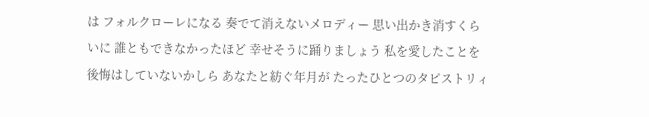は フォルクローレになる 奏でて消えないメロディー 思い出かき消すくらいに 誰ともできなかったほど 幸せそうに踊りましょう 私を愛したことを 後悔はしていないかしら あなたと紡ぐ年月が たったひとつのタピストリィ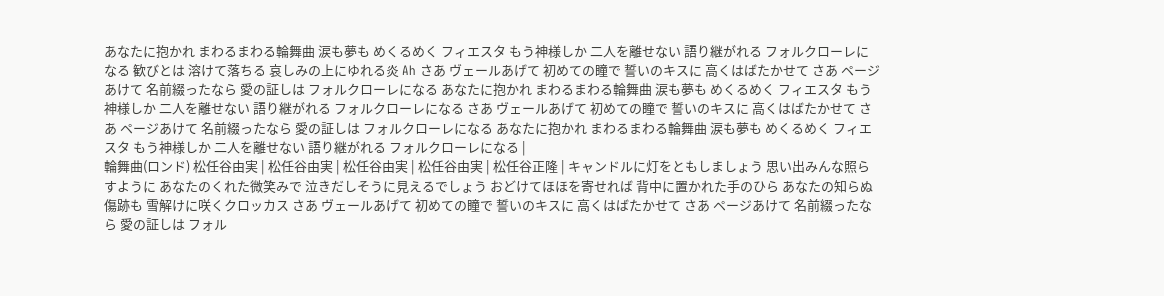あなたに抱かれ まわるまわる輪舞曲 涙も夢も めくるめく フィエスタ もう神様しか 二人を離せない 語り継がれる フォルクローレになる 歓びとは 溶けて落ちる 哀しみの上にゆれる炎 Ah さあ ヴェールあげて 初めての瞳で 誓いのキスに 高くはばたかせて さあ ページあけて 名前綴ったなら 愛の証しは フォルクローレになる あなたに抱かれ まわるまわる輪舞曲 涙も夢も めくるめく フィエスタ もう神様しか 二人を離せない 語り継がれる フォルクローレになる さあ ヴェールあげて 初めての瞳で 誓いのキスに 高くはばたかせて さあ ページあけて 名前綴ったなら 愛の証しは フォルクローレになる あなたに抱かれ まわるまわる輪舞曲 涙も夢も めくるめく フィエスタ もう神様しか 二人を離せない 語り継がれる フォルクローレになる |
輪舞曲(ロンド) 松任谷由実 | 松任谷由実 | 松任谷由実 | 松任谷由実 | 松任谷正隆 | キャンドルに灯をともしましょう 思い出みんな照らすように あなたのくれた微笑みで 泣きだしそうに見えるでしょう おどけてほほを寄せれば 背中に置かれた手のひら あなたの知らぬ傷跡も 雪解けに咲くクロッカス さあ ヴェールあげて 初めての瞳で 誓いのキスに 高くはばたかせて さあ ページあけて 名前綴ったなら 愛の証しは フォル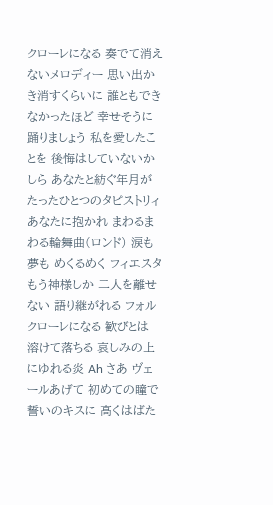クローレになる 奏でて消えないメロディー 思い出かき消すくらいに 誰ともできなかったほど 幸せそうに踊りましょう 私を愛したことを 後悔はしていないかしら あなたと紡ぐ年月が たったひとつのタピストリィ あなたに抱かれ まわるまわる輪舞曲(ロンド) 涙も夢も めくるめく フィエスタ もう神様しか 二人を離せない 語り継がれる フォルクローレになる 歓びとは 溶けて落ちる 哀しみの上にゆれる炎 Ah さあ ヴェールあげて 初めての瞳で 誓いのキスに 高くはばた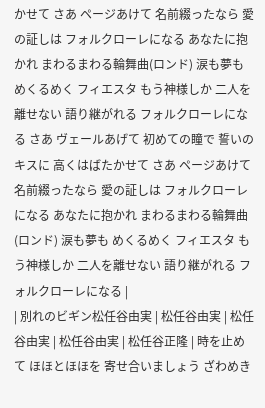かせて さあ ページあけて 名前綴ったなら 愛の証しは フォルクローレになる あなたに抱かれ まわるまわる輪舞曲(ロンド) 涙も夢も めくるめく フィエスタ もう神様しか 二人を離せない 語り継がれる フォルクローレになる さあ ヴェールあげて 初めての瞳で 誓いのキスに 高くはばたかせて さあ ページあけて 名前綴ったなら 愛の証しは フォルクローレになる あなたに抱かれ まわるまわる輪舞曲(ロンド) 涙も夢も めくるめく フィエスタ もう神様しか 二人を離せない 語り継がれる フォルクローレになる |
| 別れのビギン松任谷由実 | 松任谷由実 | 松任谷由実 | 松任谷由実 | 松任谷正隆 | 時を止めて ほほとほほを 寄せ合いましょう ざわめき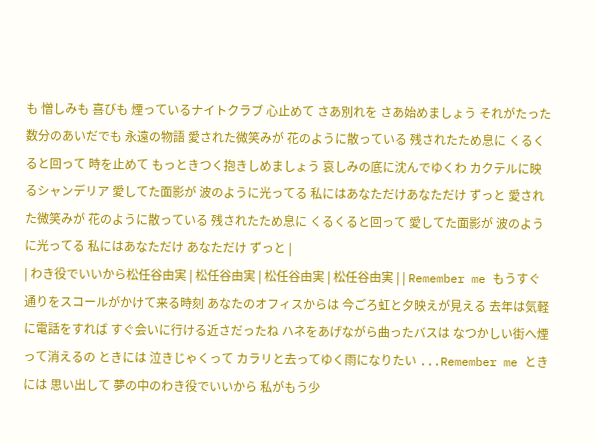も 憎しみも 喜びも 煙っているナイトクラブ 心止めて さあ別れを さあ始めましょう それがたった数分のあいだでも 永遠の物語 愛された微笑みが 花のように散っている 残されたため息に くるくると回って 時を止めて もっときつく抱きしめましょう 哀しみの底に沈んでゆくわ カクテルに映るシャンデリア 愛してた面影が 波のように光ってる 私にはあなただけあなただけ ずっと 愛された微笑みが 花のように散っている 残されたため息に くるくると回って 愛してた面影が 波のように光ってる 私にはあなただけ あなただけ ずっと |
| わき役でいいから松任谷由実 | 松任谷由実 | 松任谷由実 | 松任谷由実 | | Remember me もうすぐ 通りをスコールがかけて来る時刻 あなたのオフィスからは 今ごろ虹と夕映えが見える 去年は気軽に電話をすれば すぐ会いに行ける近さだったね ハネをあげながら曲ったバスは なつかしい街へ煙って消えるの ときには 泣きじゃくって カラリと去ってゆく雨になりたい ...Remember me ときには 思い出して 夢の中のわき役でいいから 私がもう少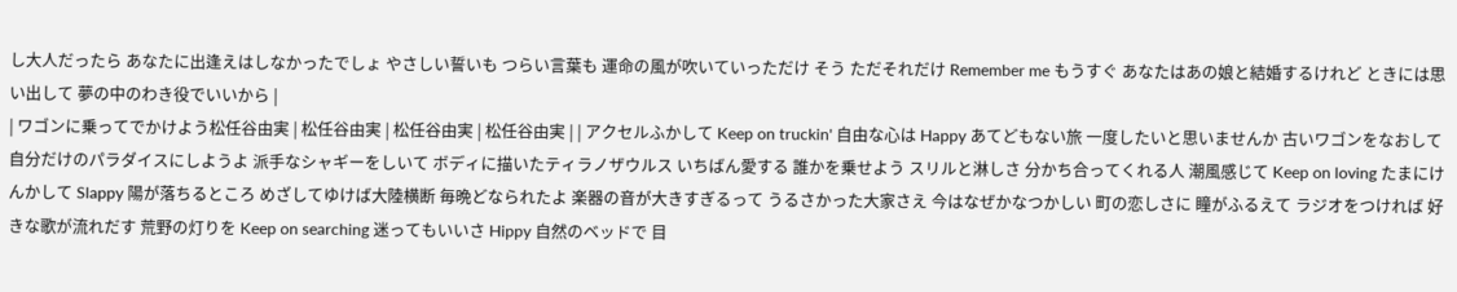し大人だったら あなたに出逢えはしなかったでしょ やさしい誓いも つらい言葉も 運命の風が吹いていっただけ そう ただそれだけ Remember me もうすぐ あなたはあの娘と結婚するけれど ときには思い出して 夢の中のわき役でいいから |
| ワゴンに乗ってでかけよう松任谷由実 | 松任谷由実 | 松任谷由実 | 松任谷由実 | | アクセルふかして Keep on truckin' 自由な心は Happy あてどもない旅 一度したいと思いませんか 古いワゴンをなおして 自分だけのパラダイスにしようよ 派手なシャギーをしいて ボディに描いたティラノザウルス いちばん愛する 誰かを乗せよう スリルと淋しさ 分かち合ってくれる人 潮風感じて Keep on loving たまにけんかして Slappy 陽が落ちるところ めざしてゆけば大陸横断 毎晩どなられたよ 楽器の音が大きすぎるって うるさかった大家さえ 今はなぜかなつかしい 町の恋しさに 瞳がふるえて ラジオをつければ 好きな歌が流れだす 荒野の灯りを Keep on searching 迷ってもいいさ Hippy 自然のベッドで 目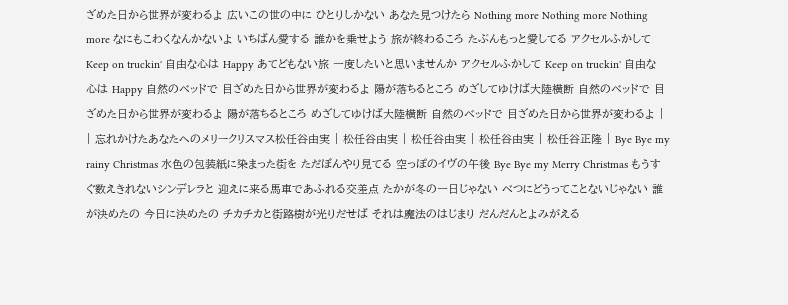ざめた日から世界が変わるよ 広いこの世の中に ひとりしかない あなた見つけたら Nothing more Nothing more Nothing more なにもこわくなんかないよ いちばん愛する 誰かを乗せよう 旅が終わるころ たぶんもっと愛してる アクセルふかして Keep on truckin' 自由な心は Happy あてどもない旅 一度したいと思いませんか アクセルふかして Keep on truckin' 自由な心は Happy 自然のベッドで 目ざめた日から世界が変わるよ 陽が落ちるところ めざしてゆけば大陸横断 自然のベッドで 目ざめた日から世界が変わるよ 陽が落ちるところ めざしてゆけば大陸横断 自然のベッドで 目ざめた日から世界が変わるよ |
| 忘れかけたあなたへのメリークリスマス松任谷由実 | 松任谷由実 | 松任谷由実 | 松任谷由実 | 松任谷正隆 | Bye Bye my rainy Christmas 水色の包装紙に染まった街を ただぼんやり見てる 空っぽのイヴの午後 Bye Bye my Merry Christmas もうすぐ数えきれないシンデレラと 迎えに来る馬車であふれる交差点 たかが冬の一日じゃない べつにどうってことないじゃない 誰が決めたの 今日に決めたの チカチカと街路樹が光りだせば それは魔法のはじまり だんだんとよみがえる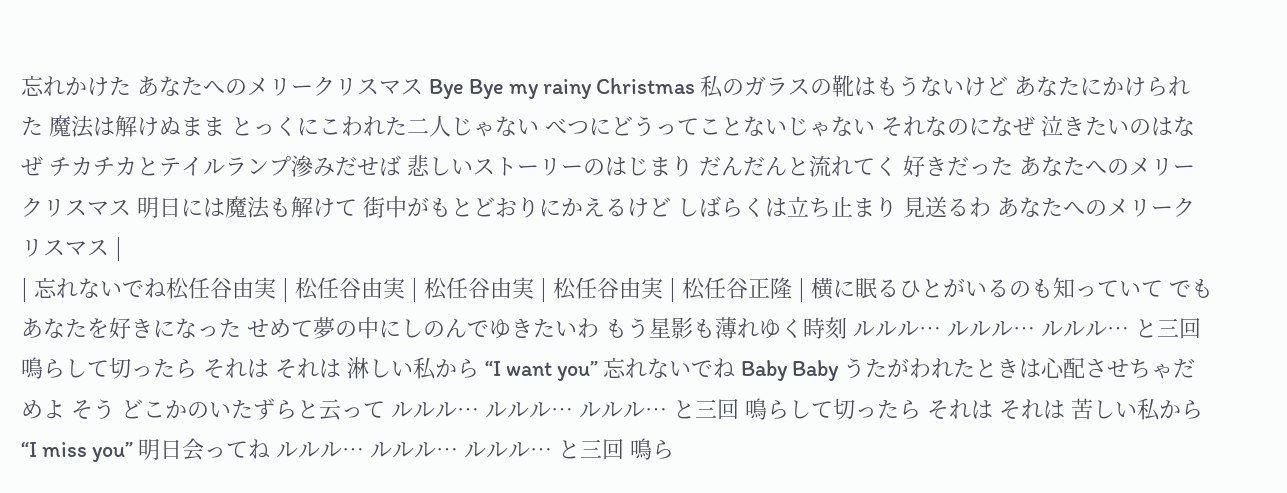忘れかけた あなたへのメリークリスマス Bye Bye my rainy Christmas 私のガラスの靴はもうないけど あなたにかけられた 魔法は解けぬまま とっくにこわれた二人じゃない べつにどうってことないじゃない それなのになぜ 泣きたいのはなぜ チカチカとテイルランプ滲みだせば 悲しいストーリーのはじまり だんだんと流れてく 好きだった あなたへのメリークリスマス 明日には魔法も解けて 街中がもとどおりにかえるけど しばらくは立ち止まり 見送るわ あなたへのメリークリスマス |
| 忘れないでね松任谷由実 | 松任谷由実 | 松任谷由実 | 松任谷由実 | 松任谷正隆 | 横に眠るひとがいるのも知っていて でもあなたを好きになった せめて夢の中にしのんでゆきたいわ もう星影も薄れゆく時刻 ルルル… ルルル… ルルル… と三回 鳴らして切ったら それは それは 淋しい私から “I want you” 忘れないでね Baby Baby うたがわれたときは心配させちゃだめよ そう どこかのいたずらと云って ルルル… ルルル… ルルル… と三回 鳴らして切ったら それは それは 苦しい私から “I miss you” 明日会ってね ルルル… ルルル… ルルル… と三回 鳴ら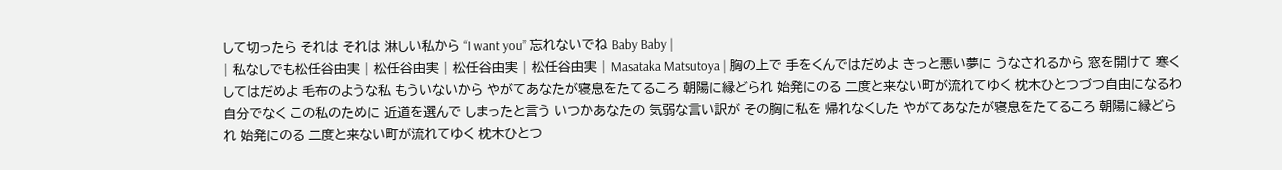して切ったら それは それは 淋しい私から “I want you” 忘れないでね Baby Baby |
| 私なしでも松任谷由実 | 松任谷由実 | 松任谷由実 | 松任谷由実 | Masataka Matsutoya | 胸の上で 手をくんではだめよ きっと悪い夢に うなされるから 窓を開けて 寒くしてはだめよ 毛布のような私 もういないから やがてあなたが寝息をたてるころ 朝陽に縁どられ 始発にのる 二度と来ない町が流れてゆく 枕木ひとつづつ自由になるわ 自分でなく この私のために 近道を選んで しまったと言う いつかあなたの 気弱な言い訳が その胸に私を 帰れなくした やがてあなたが寝息をたてるころ 朝陽に縁どられ 始発にのる 二度と来ない町が流れてゆく 枕木ひとつ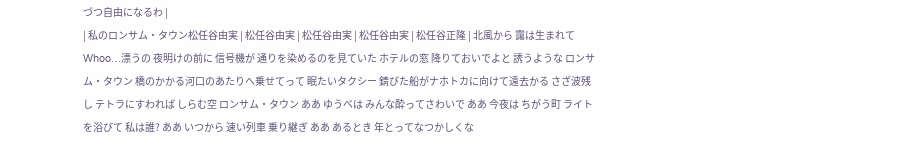づつ自由になるわ |
| 私のロンサム・タウン松任谷由実 | 松任谷由実 | 松任谷由実 | 松任谷由実 | 松任谷正隆 | 北風から 靄は生まれて Whoo…漂うの 夜明けの前に 信号機が 通りを染めるのを見ていた ホテルの窓 降りておいでよと 誘うような ロンサム・タウン 橋のかかる河口のあたりへ乗せてって 眠たいタクシー 錆びた船がナホトカに向けて遠去かる さざ波残し テトラにすわれば しらむ空 ロンサム・タウン ああ ゆうべは みんな酔ってさわいで ああ 今夜は ちがう町 ライトを浴びて 私は誰? ああ いつから 速い列車 乗り継ぎ ああ あるとき 年とってなつかしくな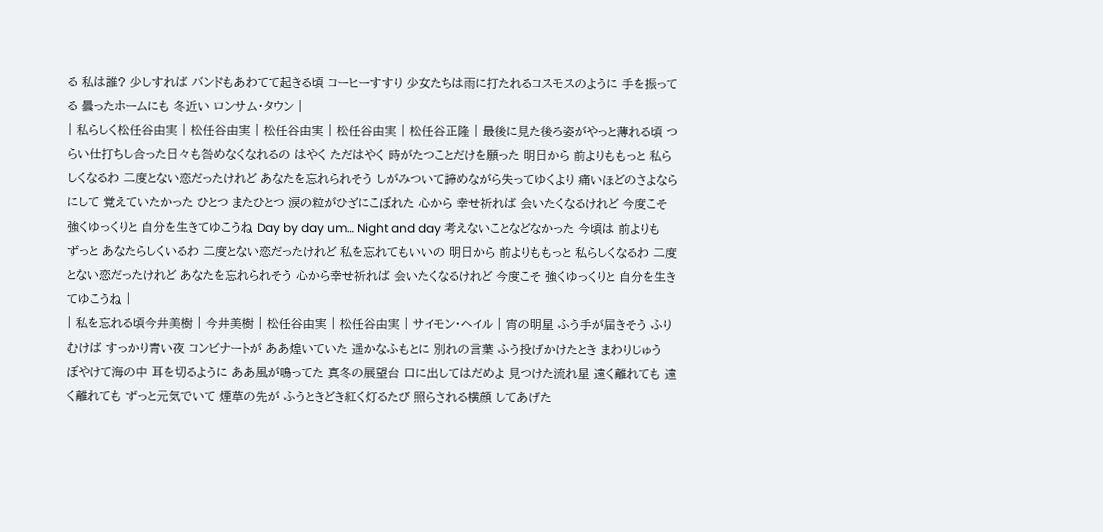る 私は誰? 少しすれば バンドもあわてて起きる頃 コーヒーすすり 少女たちは雨に打たれるコスモスのように 手を振ってる 曇ったホームにも 冬近い ロンサム・タウン |
| 私らしく松任谷由実 | 松任谷由実 | 松任谷由実 | 松任谷由実 | 松任谷正隆 | 最後に見た後ろ姿がやっと薄れる頃 つらい仕打ちし合った日々も咎めなくなれるの はやく ただはやく 時がたつことだけを願った 明日から 前よりももっと 私らしくなるわ 二度とない恋だったけれど あなたを忘れられそう しがみついて諦めながら失ってゆくより 痛いほどのさよならにして 覚えていたかった ひとつ またひとつ 涙の粒がひざにこぼれた 心から 幸せ祈れば 会いたくなるけれど 今度こそ 強くゆっくりと 自分を生きてゆこうね Day by day um… Night and day 考えないことなどなかった 今頃は 前よりもずっと あなたらしくいるわ 二度とない恋だったけれど 私を忘れてもいいの 明日から 前よりももっと 私らしくなるわ 二度とない恋だったけれど あなたを忘れられそう 心から幸せ祈れば 会いたくなるけれど 今度こそ 強くゆっくりと 自分を生きてゆこうね |
| 私を忘れる頃今井美樹 | 今井美樹 | 松任谷由実 | 松任谷由実 | サイモン・ヘイル | 宵の明星 ふう手が届きそう ふりむけば すっかり青い夜 コンビナートが ああ煌いていた 遥かなふもとに 別れの言葉 ふう投げかけたとき まわりじゅう ぼやけて海の中 耳を切るように ああ風が鳴ってた 真冬の展望台 口に出してはだめよ 見つけた流れ星 遠く離れても 遠く離れても ずっと元気でいて 煙草の先が ふうときどき紅く灯るたび 照らされる横顔 してあげた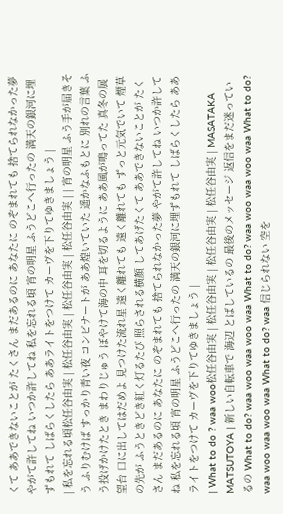くて ああできないことが たくさん まだあるのに あなたに のぞまれても 捨てられなかった夢 やがて許してね いつか許してね 私を忘れる頃 宵の明星 ふうどこへ行ったの 満天の銀河に埋ずもれて しばらくしたら ああライトをつけて カーヴを下りてゆきましょう |
| 私を忘れる頃松任谷由実 | 松任谷由実 | 松任谷由実 | 松任谷由実 | | 宵の明星 ふう手が届きそう ふりむけば すっかり青い夜 コンビナートが ああ煌いていた 遥かなふもとに 別れの言葉 ふう投げかけたとき まわりじゅう ぼやけて海の中 耳を切るように ああ風が鳴ってた 真冬の展望台 口に出してはだめよ 見つけた流れ星 遠く離れても 遠く離れても ずっと元気でいて 煙草の先が ふうときどき紅く灯るたび 照らされる横顔 してあげたくて ああできないことが たくさん まだあるのに あなたに のぞまれても 捨てられなかった夢 やがて許してね いつか許してね 私を忘れる頃 宵の明星 ふうどこへ行ったの 満天の銀河に埋ずもれて しばらくしたら ああライトをつけて カーヴを下りてゆきましょう |
| What to do ? waa woo松任谷由実 | 松任谷由実 | 松任谷由実 | 松任谷由実 | MASATAKA MATSUTOYA | 新しい自転車で 海辺 とばしているの 最後のメッセージ 返信をまだ迷っているの What to do? waa woo waa woo waa What to do? waa woo waa woo waa What to do? waa woo waa woo waa What to do? waa 信じられない 空を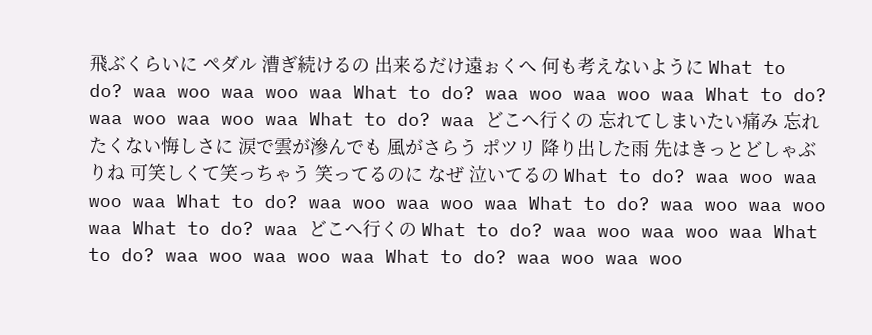飛ぶくらいに ペダル 漕ぎ続けるの 出来るだけ遠ぉくへ 何も考えないように What to do? waa woo waa woo waa What to do? waa woo waa woo waa What to do? waa woo waa woo waa What to do? waa どこへ行くの 忘れてしまいたい痛み 忘れたくない悔しさに 涙で雲が滲んでも 風がさらう ポツリ 降り出した雨 先はきっとどしゃぶりね 可笑しくて笑っちゃう 笑ってるのに なぜ 泣いてるの What to do? waa woo waa woo waa What to do? waa woo waa woo waa What to do? waa woo waa woo waa What to do? waa どこへ行くの What to do? waa woo waa woo waa What to do? waa woo waa woo waa What to do? waa woo waa woo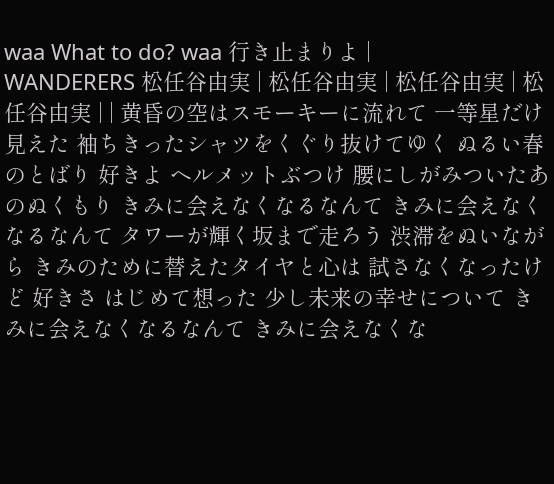waa What to do? waa 行き止まりよ |
WANDERERS 松任谷由実 | 松任谷由実 | 松任谷由実 | 松任谷由実 | | 黄昏の空はスモーキーに流れて 一等星だけ見えた 袖ちきったシャツをくぐり抜けてゆく ぬるい春のとばり 好きよ ヘルメットぶつけ 腰にしがみついたあのぬくもり きみに会えなくなるなんて きみに会えなくなるなんて タワーが輝く坂まで走ろう 渋滞をぬいながら きみのために替えたタイヤと心は 試さなくなったけど 好きさ はじめて想った 少し未来の幸せについて きみに会えなくなるなんて きみに会えなくな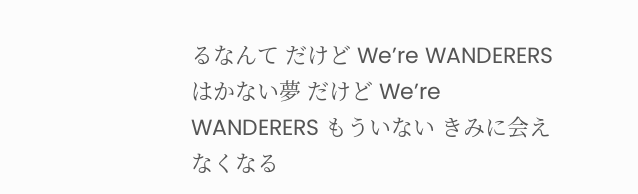るなんて だけど We’re WANDERERS はかない夢 だけど We’re WANDERERS もういない きみに会えなくなる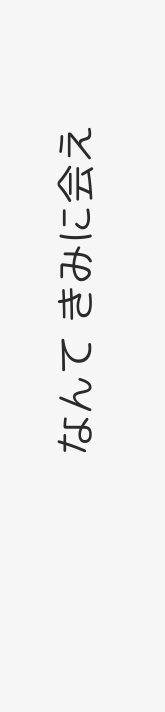なんて きみに会え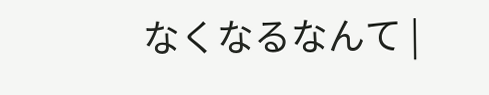なくなるなんて |